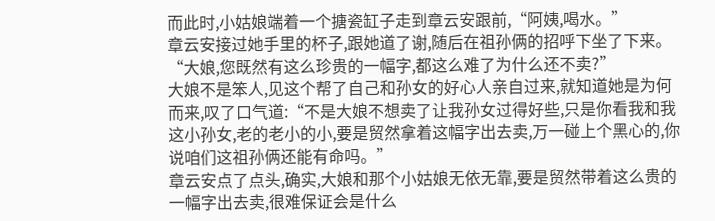而此时,小姑娘端着一个搪瓷缸子走到章云安跟前,“阿姨,喝水。”
章云安接过她手里的杯子,跟她道了谢,随后在祖孙俩的招呼下坐了下来。
“大娘,您既然有这么珍贵的一幅字,都这么难了为什么还不卖?”
大娘不是笨人,见这个帮了自己和孙女的好心人亲自过来,就知道她是为何而来,叹了口气道:“不是大娘不想卖了让我孙女过得好些,只是你看我和我这小孙女,老的老小的小,要是贸然拿着这幅字出去卖,万一碰上个黑心的,你说咱们这祖孙俩还能有命吗。”
章云安点了点头,确实,大娘和那个小姑娘无依无靠,要是贸然带着这么贵的一幅字出去卖,很难保证会是什么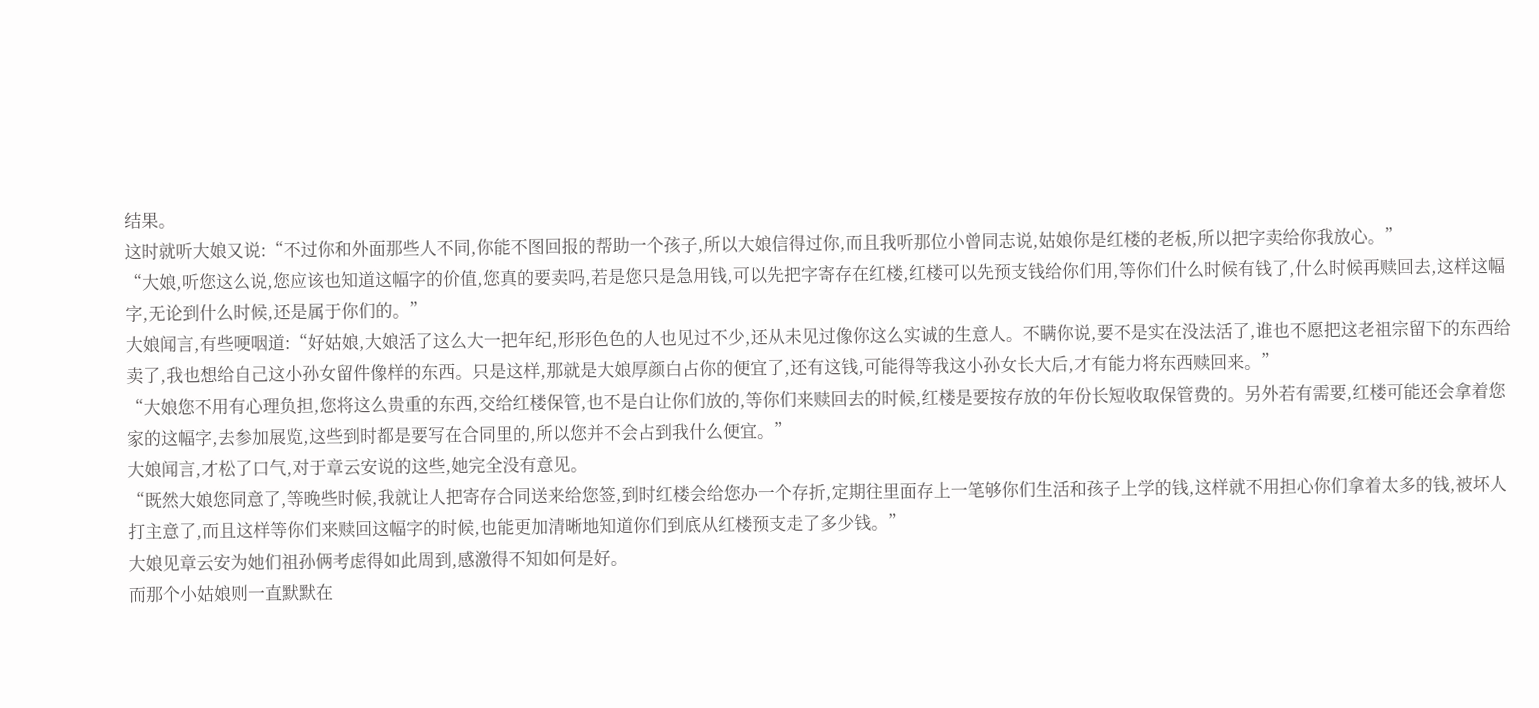结果。
这时就听大娘又说:“不过你和外面那些人不同,你能不图回报的帮助一个孩子,所以大娘信得过你,而且我听那位小曾同志说,姑娘你是红楼的老板,所以把字卖给你我放心。”
“大娘,听您这么说,您应该也知道这幅字的价值,您真的要卖吗,若是您只是急用钱,可以先把字寄存在红楼,红楼可以先预支钱给你们用,等你们什么时候有钱了,什么时候再赎回去,这样这幅字,无论到什么时候,还是属于你们的。”
大娘闻言,有些哽咽道:“好姑娘,大娘活了这么大一把年纪,形形色色的人也见过不少,还从未见过像你这么实诚的生意人。不瞒你说,要不是实在没法活了,谁也不愿把这老祖宗留下的东西给卖了,我也想给自己这小孙女留件像样的东西。只是这样,那就是大娘厚颜白占你的便宜了,还有这钱,可能得等我这小孙女长大后,才有能力将东西赎回来。”
“大娘您不用有心理负担,您将这么贵重的东西,交给红楼保管,也不是白让你们放的,等你们来赎回去的时候,红楼是要按存放的年份长短收取保管费的。另外若有需要,红楼可能还会拿着您家的这幅字,去参加展览,这些到时都是要写在合同里的,所以您并不会占到我什么便宜。”
大娘闻言,才松了口气,对于章云安说的这些,她完全没有意见。
“既然大娘您同意了,等晚些时候,我就让人把寄存合同送来给您签,到时红楼会给您办一个存折,定期往里面存上一笔够你们生活和孩子上学的钱,这样就不用担心你们拿着太多的钱,被坏人打主意了,而且这样等你们来赎回这幅字的时候,也能更加清晰地知道你们到底从红楼预支走了多少钱。”
大娘见章云安为她们祖孙俩考虑得如此周到,感激得不知如何是好。
而那个小姑娘则一直默默在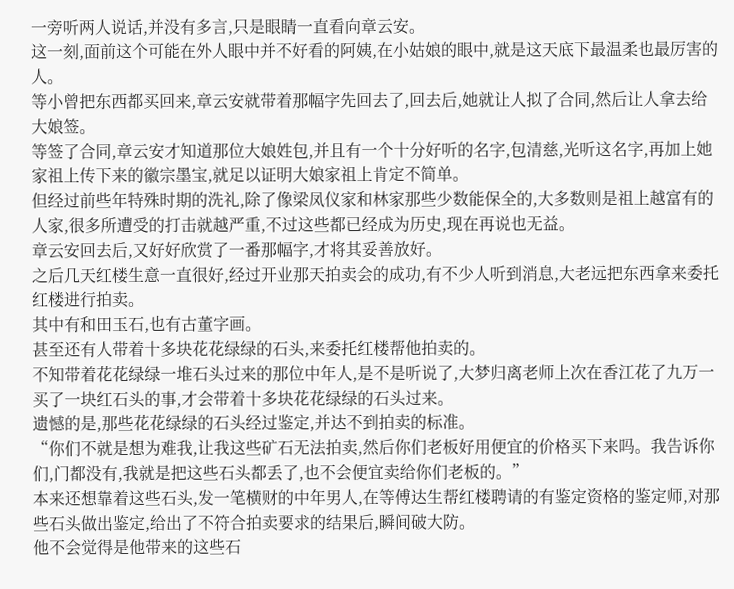一旁听两人说话,并没有多言,只是眼睛一直看向章云安。
这一刻,面前这个可能在外人眼中并不好看的阿姨,在小姑娘的眼中,就是这天底下最温柔也最厉害的人。
等小曾把东西都买回来,章云安就带着那幅字先回去了,回去后,她就让人拟了合同,然后让人拿去给大娘签。
等签了合同,章云安才知道那位大娘姓包,并且有一个十分好听的名字,包清慈,光听这名字,再加上她家祖上传下来的徽宗墨宝,就足以证明大娘家祖上肯定不简单。
但经过前些年特殊时期的洗礼,除了像梁凤仪家和林家那些少数能保全的,大多数则是祖上越富有的人家,很多所遭受的打击就越严重,不过这些都已经成为历史,现在再说也无益。
章云安回去后,又好好欣赏了一番那幅字,才将其妥善放好。
之后几天红楼生意一直很好,经过开业那天拍卖会的成功,有不少人听到消息,大老远把东西拿来委托红楼进行拍卖。
其中有和田玉石,也有古董字画。
甚至还有人带着十多块花花绿绿的石头,来委托红楼帮他拍卖的。
不知带着花花绿绿一堆石头过来的那位中年人,是不是听说了,大梦归离老师上次在香江花了九万一买了一块红石头的事,才会带着十多块花花绿绿的石头过来。
遗憾的是,那些花花绿绿的石头经过鉴定,并达不到拍卖的标准。
“你们不就是想为难我,让我这些矿石无法拍卖,然后你们老板好用便宜的价格买下来吗。我告诉你们,门都没有,我就是把这些石头都丢了,也不会便宜卖给你们老板的。”
本来还想靠着这些石头,发一笔横财的中年男人,在等傅达生帮红楼聘请的有鉴定资格的鉴定师,对那些石头做出鉴定,给出了不符合拍卖要求的结果后,瞬间破大防。
他不会觉得是他带来的这些石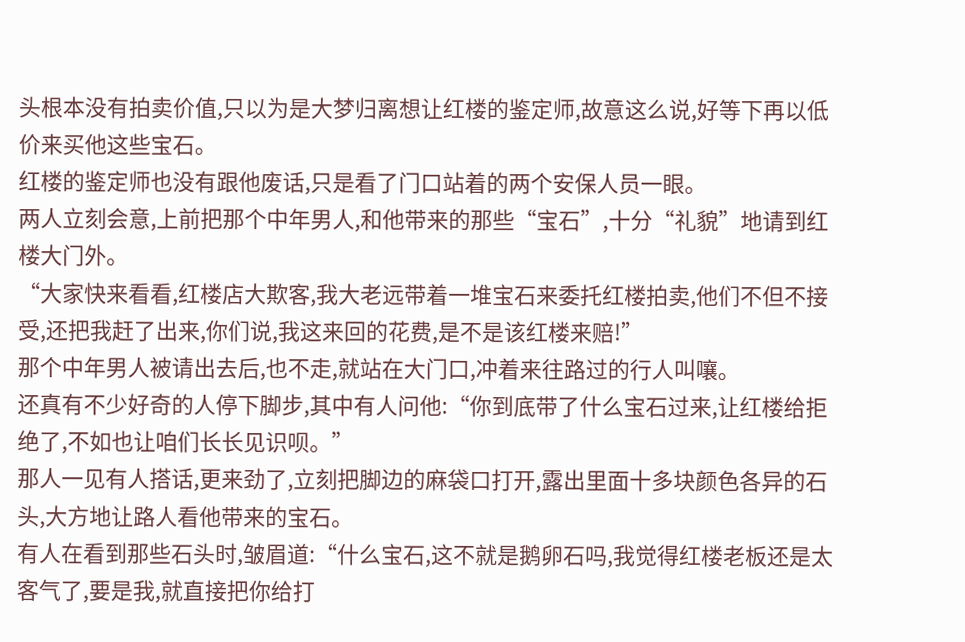头根本没有拍卖价值,只以为是大梦归离想让红楼的鉴定师,故意这么说,好等下再以低价来买他这些宝石。
红楼的鉴定师也没有跟他废话,只是看了门口站着的两个安保人员一眼。
两人立刻会意,上前把那个中年男人,和他带来的那些“宝石”,十分“礼貌”地请到红楼大门外。
“大家快来看看,红楼店大欺客,我大老远带着一堆宝石来委托红楼拍卖,他们不但不接受,还把我赶了出来,你们说,我这来回的花费,是不是该红楼来赔!”
那个中年男人被请出去后,也不走,就站在大门口,冲着来往路过的行人叫嚷。
还真有不少好奇的人停下脚步,其中有人问他:“你到底带了什么宝石过来,让红楼给拒绝了,不如也让咱们长长见识呗。”
那人一见有人搭话,更来劲了,立刻把脚边的麻袋口打开,露出里面十多块颜色各异的石头,大方地让路人看他带来的宝石。
有人在看到那些石头时,皱眉道:“什么宝石,这不就是鹅卵石吗,我觉得红楼老板还是太客气了,要是我,就直接把你给打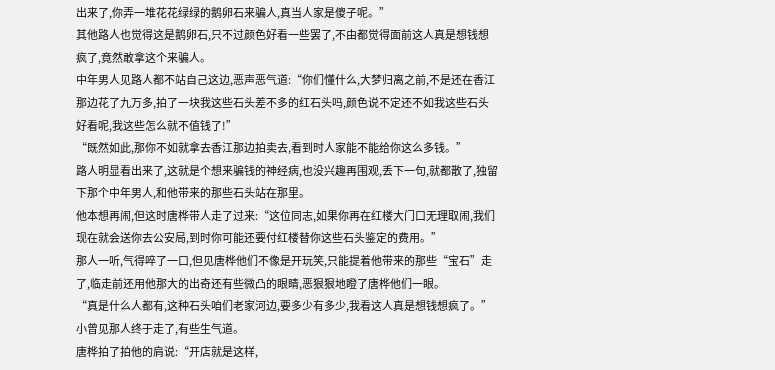出来了,你弄一堆花花绿绿的鹅卵石来骗人,真当人家是傻子呢。”
其他路人也觉得这是鹅卵石,只不过颜色好看一些罢了,不由都觉得面前这人真是想钱想疯了,竟然敢拿这个来骗人。
中年男人见路人都不站自己这边,恶声恶气道:“你们懂什么,大梦归离之前,不是还在香江那边花了九万多,拍了一块我这些石头差不多的红石头吗,颜色说不定还不如我这些石头好看呢,我这些怎么就不值钱了!”
“既然如此,那你不如就拿去香江那边拍卖去,看到时人家能不能给你这么多钱。”
路人明显看出来了,这就是个想来骗钱的神经病,也没兴趣再围观,丢下一句,就都散了,独留下那个中年男人,和他带来的那些石头站在那里。
他本想再闹,但这时唐桦带人走了过来:“这位同志,如果你再在红楼大门口无理取闹,我们现在就会送你去公安局,到时你可能还要付红楼替你这些石头鉴定的费用。”
那人一听,气得啐了一口,但见唐桦他们不像是开玩笑,只能提着他带来的那些“宝石”走了,临走前还用他那大的出奇还有些微凸的眼睛,恶狠狠地瞪了唐桦他们一眼。
“真是什么人都有,这种石头咱们老家河边,要多少有多少,我看这人真是想钱想疯了。”
小曾见那人终于走了,有些生气道。
唐桦拍了拍他的肩说:“开店就是这样,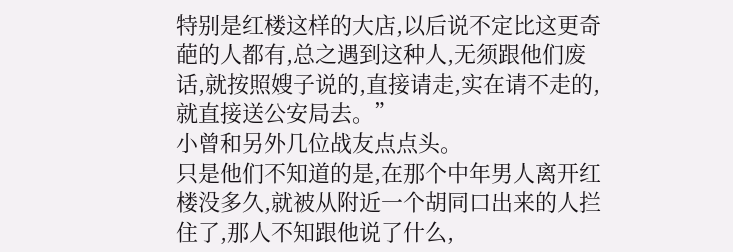特别是红楼这样的大店,以后说不定比这更奇葩的人都有,总之遇到这种人,无须跟他们废话,就按照嫂子说的,直接请走,实在请不走的,就直接送公安局去。”
小曾和另外几位战友点点头。
只是他们不知道的是,在那个中年男人离开红楼没多久,就被从附近一个胡同口出来的人拦住了,那人不知跟他说了什么,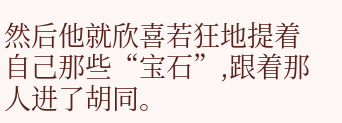然后他就欣喜若狂地提着自己那些“宝石”,跟着那人进了胡同。